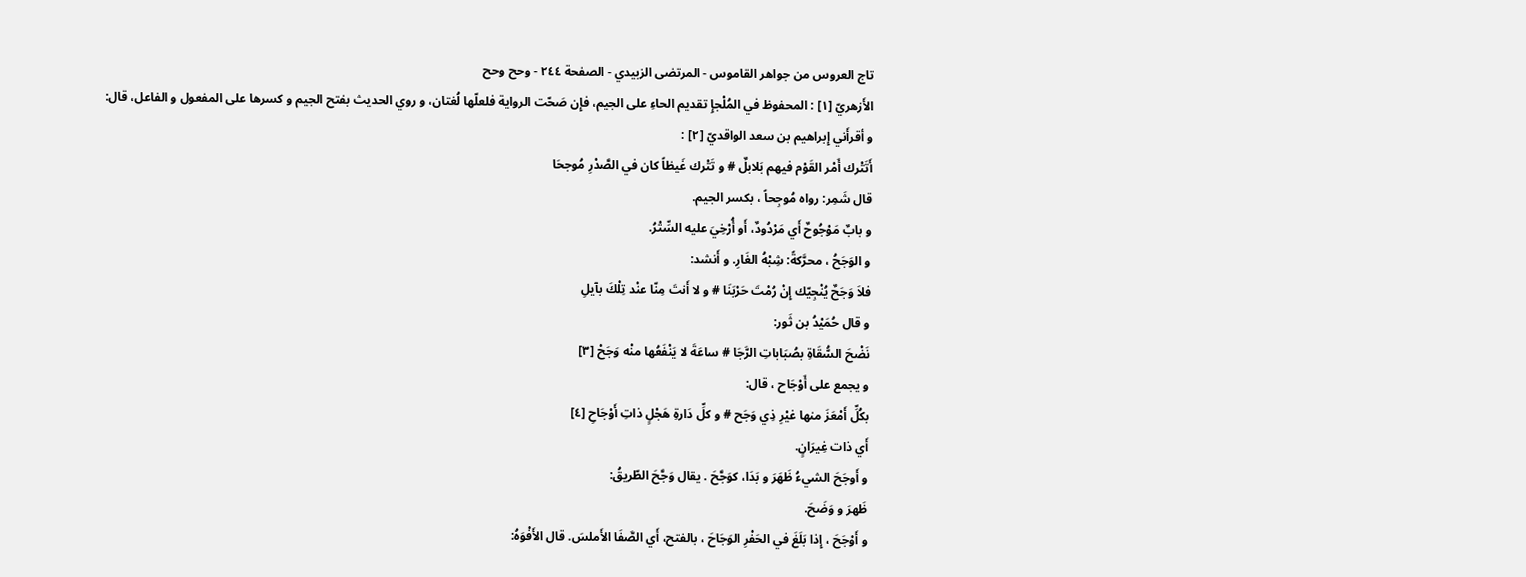تاج العروس من جواهر القاموس - المرتضى الزبيدي - الصفحة ٢٤٤ - وحح وحح
الأَزهريّ [١] : المحفوظ في المُلْجإِ تقديم الحاءِ على الجيم، فإِن صَحّت الرواية فلعلّها لُغتان، و روي الحديث بفتح الجيم و كسرها على المفعول و الفاعل، قال: و أقرأَني إِبراهيم بن سعد الواقديّ [٢] :
أَتَتْرك أَمْر القَوْم فيهم بَلابلٌ # و تَتْرك غَيظاً كان في الصَّدْرِ مُوجحَا
قال شَمِر: رواه مُوجِحاً ، بكسر الجيم.
و بابٌ مَوْجُوحٌ أَي مَرْدُودٌ، أَو أُرْخِيَ عليه السِّتْرُ.
و الوَجَحُ ، محرَّكةً: شِبْهُ الغَارِ. و أَنشد:
فلاَ وَجَحٌ يُنْجِيّك إِنْ رُمْتَ حَرْبَنَا # و لا أَنتَ مِنّا عنْد تِلْكَ بآيلِ
و قال حُمَيْدُ بن ثَور:
نَضْحَ السُّقَاةِ بصُبَاباتِ الرَّجَا # ساعَةَ لا يَنْفَعُها منْه وَجَحْ [٣]
و يجمع على أَوْجَاح ، قال:
بكُلِّ أَمْعَزَ منها غيْرِ ذِي وَجَح # و كلِّ دَارةِ هَجْلٍ ذاتِ أَوْجَاحِ [٤]
أَي ذات غِيرَانٍ.
و أَوجَحَ الشيءُ ظَهَرَ و بَدَا، كوَجَّحَ . يقال وَجَّحَ الطّريقُ:
ظَهرَ و وَضَحَ.
و أَوْجَحَ ، إِذا بَلَغَ في الحَفْرِ الوَجَاحَ ، بالفتح، أَي الصَّفَا الأَملسَ. قال الأَفْوَهُ: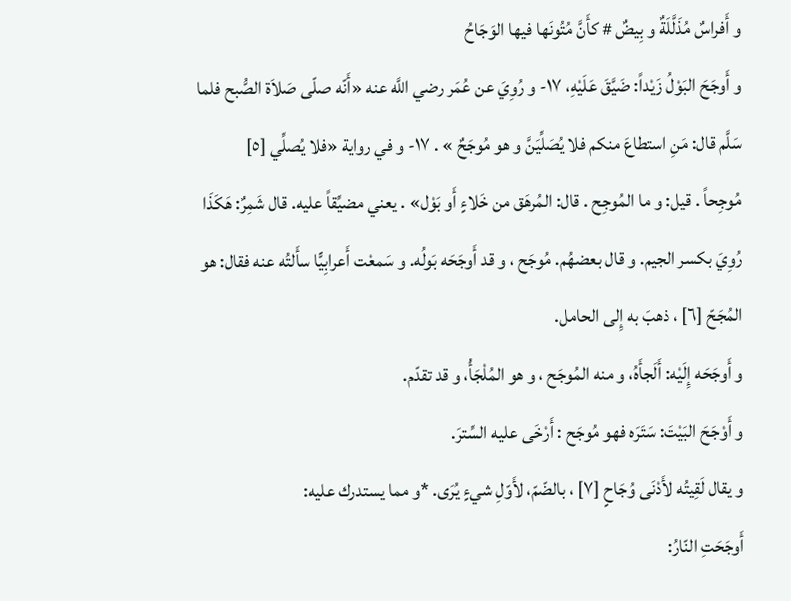و أَفراسٌ مُذَلَّلَةٌ و بِيضٌ # كأَنَّ مُتُونَها فيها الوَجَاحُ
و أَوجَحَ البَوْلُ زَيْداً: ضَيَّقَ عَلَيْهِ، ١٧- و رُوِيَ عن عُمَر رضي اللَّه عنه «أَنّه صلّى صَلاَة الصُّبح فلما سَلَّم قال: مَنِ استطاعَ منكم فلا يُصَلِّيَنَّ و هو مُوجَحٌ » . ١٧- و في رواية «فلا يُصلِّي [٥]
مُوجِحاً . قيل: و ما المُوجِح . قال: المُرهَق من خَلاءٍ أَو بَوْل» . يعني مضيِّقاً عليه. قال شَمِرٌ: هَكَذَا رُوِيَ بكسر الجيم. و قال بعضهُم. مُوجَح ، و قد أَوجَحَه بَولُه. و سَمعْت أَعرابِيًّا سأَلتُه عنه فقال: هو المُجَحّ [٦] ، ذهبَ به إِلى الحامل.
و أَوجَحَه إِلَيْه: أَلَجأَهُ، و منه المُوجَح ، و هو المُلْجَأُ، و قد تقدّم.
و أَوْجَحَ البَيْتَ: سَتَرَه فهو مُوجَح : أَرْخَى عليه السِّترَ.
و يقال لَقِيتُه لأَدْنَى وُجَاحٍ [٧] ، بالضّمّ، لأَوّلِ شيءٍ يُرَى. *و مما يستدرك عليه:
أَوجَحَتِ النّارُ: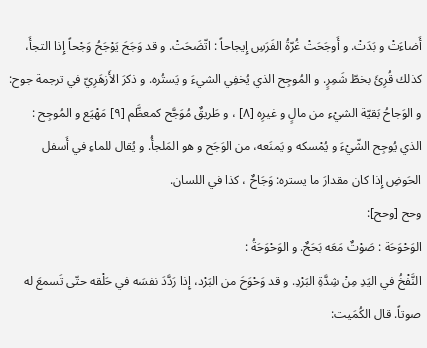أَضاءَتْ و بَدَتْ. و أَوجَحَتْ غُرّةُ الفَرَسِ إِيجاحاً : اتّضَحَتْ. و قد وَجَحَ يَوْجَحُ وَجْحاً إِذا التجأَ، كذلك قُرِئَ بخطّ شَمِرٍ. و المُوجِح الذي يُخفِي الشيءَ و يَستُره. و ذكرَ الأَزهَرِيّ في ترجمة جوح: و الوَجاحُ بَقيّة الشيْءِ من مالٍ و غيرِه [٨] ، و طَريقٌ مُوَجَّح كمعظَّم [٩] مَهْيَع و المُوجِح : الذي يُوجِح الشّيْءَ و يُمْسكه و يَمنَعه، من الوَجَح و هو المَلجأُ. و يُقال للماءِ في أَسفل الحَوضِ إِذا كان مقدارَ ما يستره: وَجَاحٌ ، كذا في اللسان.
وحح [وحح]:
الوَحْوَحَة : صَوْتٌ مَعَه بَحَحٌ. و الوَحْوَحَةُ :
النَّفْخُ في اليَدِ مِنْ شِدَّةِ البَرْدِ. و قد وَحْوَحَ من البَرْد، إِذا رَدَّدَ نفسَه في حَلْقه حتّى تَسمعَ له صوتاً. قال الكُمَيت: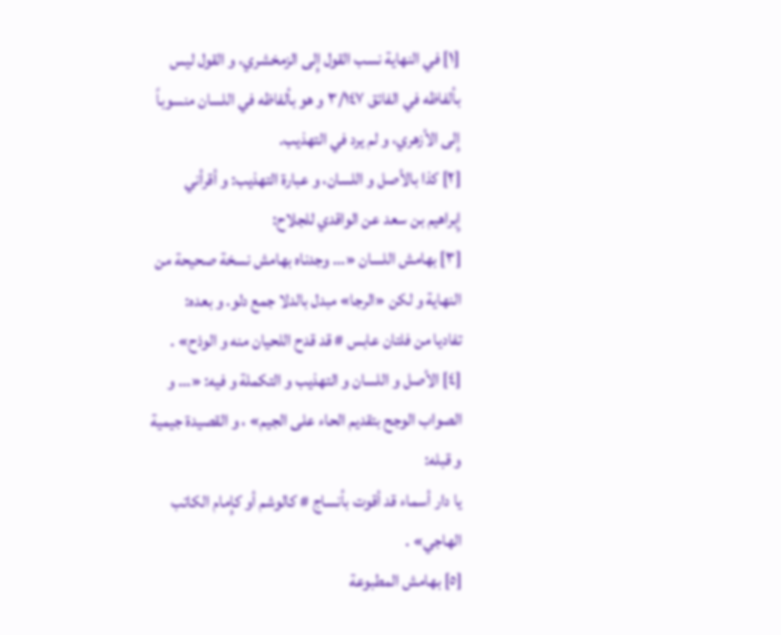[١] في النهاية نسب القول إِلى الزمخشري، و القول ليس بألفاظه في الفائق ٣/١٤٧ و هو بألفاظه في اللسان منسوباً إِلى الأزهري، و لم يرد في التهذيب.
[٢] كذا بالأصل و اللسان، و عبارة التهذيب: و أقرأني إِبراهيم بن سعد عن الواقدي للجلاح:
[٣] بهامش اللسان «... وجدناه بهامش نسخة صحيحة من النهاية و لكن «الرجا» مبدل بالدلا جمع دلو. و بعده:
تفاديا من فلتان عابس # قد قدح اللحيان منه و الوذح» .
[٤] الأصل و اللسان و التهذيب و التكملة و فيه: «... و الصواب الوجح بتقديم الحاء على الجيم» ، و القصيدة جيمية و قبله:
يا دار أسماء قد أقوت بأنساج # كالوشم أو كإِمام الكاتب الهاجي» .
[٥] بهامش المطبوعة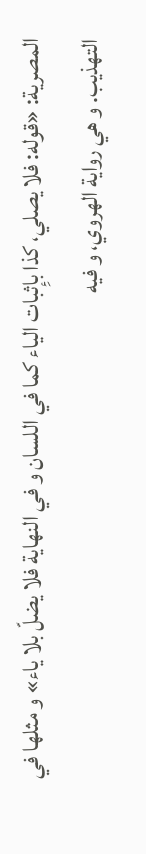المصرية: «قوله: فلا يصلي، كذا بإِثبات الياء كما في اللسان و في النهاية فلا يضلّ بلا ياء» و مثلها في التهذيب. و هي رواية الهروي، و فيه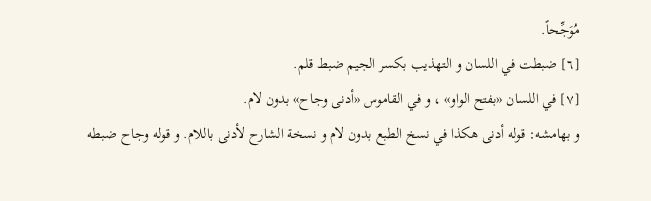مُوَجِّحاً.
[٦] ضبطت في اللسان و التهذيب بكسر الجيم ضبط قلم.
[٧] في اللسان «بفتح الواو» ، و في القاموس «أدنى وجاح» بدون لام.
و بهامشه: قوله أدنى هكذا في نسخ الطبع بدون لام و نسخة الشارح لأدنى باللام. و قوله وجاح ضبطه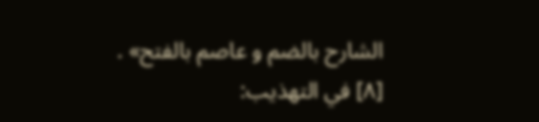الشارح بالضم و عاصم بالفتح» .
[٨] في التهذيب: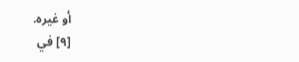أو غيره.
[٩] في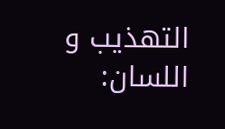التهذيب و اللسان: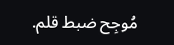مُوجِح ضبط قلم.